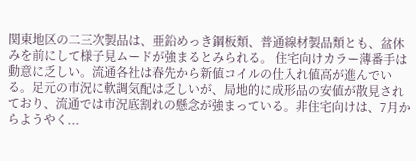関東地区の二三次製品は、亜鉛めっき鋼板類、普通線材製品類とも、盆休みを前にして様子見ムードが強まるとみられる。 住宅向けカラー薄番手は動意に乏しい。流通各社は春先から新値コイルの仕入れ値高が進んでいる。足元の市況に軟調気配は乏しいが、局地的に成形品の安値が散見されており、流通では市況底割れの懸念が強まっている。非住宅向けは、7月からようやく...